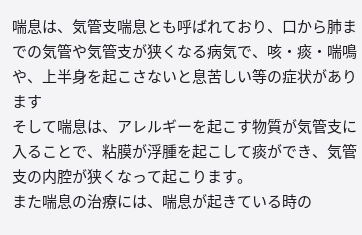喘息は、気管支喘息とも呼ばれており、口から肺までの気管や気管支が狭くなる病気で、咳・痰・喘鳴や、上半身を起こさないと息苦しい等の症状があります
そして喘息は、アレルギーを起こす物質が気管支に入ることで、粘膜が浮腫を起こして痰ができ、気管支の内腔が狭くなって起こります。
また喘息の治療には、喘息が起きている時の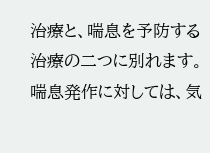治療と、喘息を予防する治療の二つに別れます。
喘息発作に対しては、気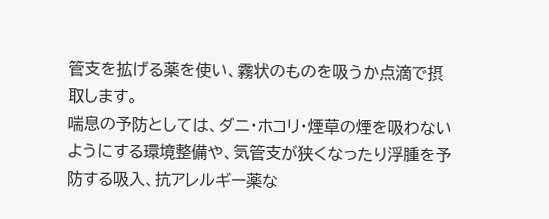管支を拡げる薬を使い、霧状のものを吸うか点滴で摂取します。
喘息の予防としては、ダニ・ホコリ・煙草の煙を吸わないようにする環境整備や、気管支が狭くなったり浮腫を予防する吸入、抗アレルギー薬な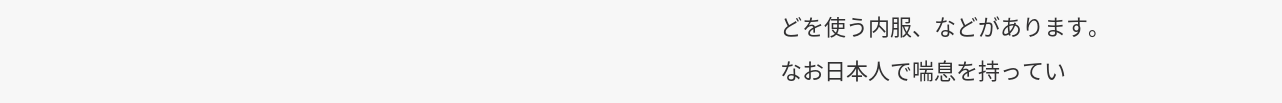どを使う内服、などがあります。
なお日本人で喘息を持ってい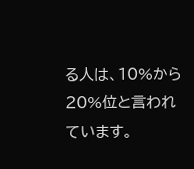る人は、10%から20%位と言われています。